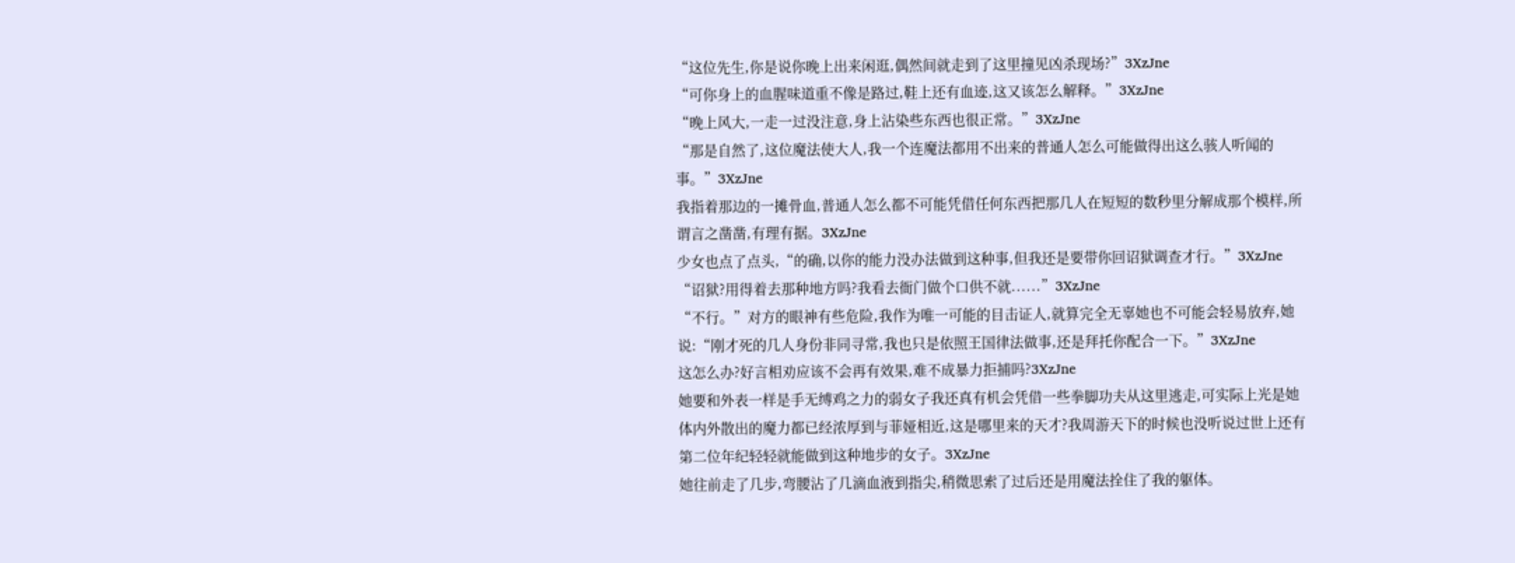“这位先生,你是说你晚上出来闲逛,偶然间就走到了这里撞见凶杀现场?”3XzJne
“可你身上的血腥味道重不像是路过,鞋上还有血迹,这又该怎么解释。”3XzJne
“晚上风大,一走一过没注意,身上沾染些东西也很正常。”3XzJne
“那是自然了,这位魔法使大人,我一个连魔法都用不出来的普通人怎么可能做得出这么骇人听闻的事。”3XzJne
我指着那边的一摊骨血,普通人怎么都不可能凭借任何东西把那几人在短短的数秒里分解成那个模样,所谓言之凿凿,有理有据。3XzJne
少女也点了点头,“的确,以你的能力没办法做到这种事,但我还是要带你回诏狱调查才行。”3XzJne
“诏狱?用得着去那种地方吗?我看去衙门做个口供不就......”3XzJne
“不行。”对方的眼神有些危险,我作为唯一可能的目击证人,就算完全无辜她也不可能会轻易放弃,她说:“刚才死的几人身份非同寻常,我也只是依照王国律法做事,还是拜托你配合一下。”3XzJne
这怎么办?好言相劝应该不会再有效果,难不成暴力拒捕吗?3XzJne
她要和外表一样是手无缚鸡之力的弱女子我还真有机会凭借一些拳脚功夫从这里逃走,可实际上光是她体内外散出的魔力都已经浓厚到与菲娅相近,这是哪里来的天才?我周游天下的时候也没听说过世上还有第二位年纪轻轻就能做到这种地步的女子。3XzJne
她往前走了几步,弯腰沾了几滴血液到指尖,稍微思索了过后还是用魔法拴住了我的躯体。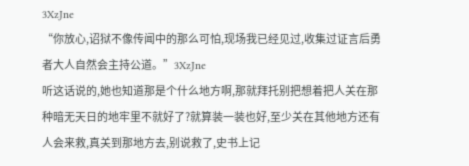3XzJne
“你放心,诏狱不像传闻中的那么可怕,现场我已经见过,收集过证言后勇者大人自然会主持公道。”3XzJne
听这话说的,她也知道那是个什么地方啊,那就拜托别把想着把人关在那种暗无天日的地牢里不就好了?就算装一装也好,至少关在其他地方还有人会来救,真关到那地方去,别说救了,史书上记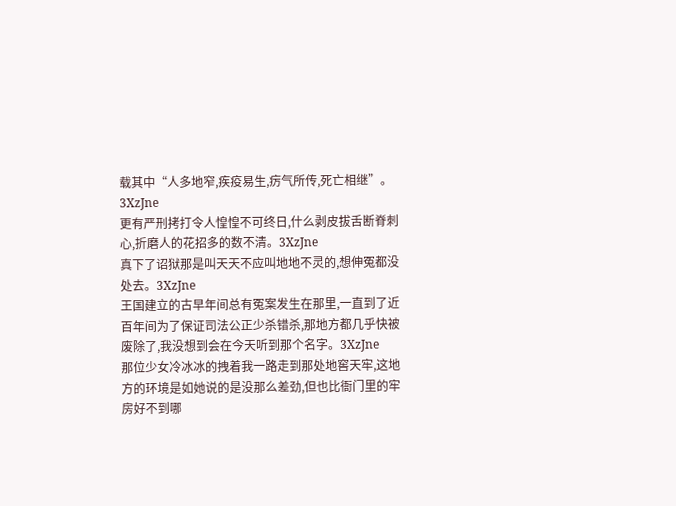载其中“人多地窄,疾疫易生,疠气所传,死亡相继”。3XzJne
更有严刑拷打令人惶惶不可终日,什么剥皮拔舌断脊刺心,折磨人的花招多的数不清。3XzJne
真下了诏狱那是叫天天不应叫地地不灵的,想伸冤都没处去。3XzJne
王国建立的古早年间总有冤案发生在那里,一直到了近百年间为了保证司法公正少杀错杀,那地方都几乎快被废除了,我没想到会在今天听到那个名字。3XzJne
那位少女冷冰冰的拽着我一路走到那处地窖天牢,这地方的环境是如她说的是没那么差劲,但也比衙门里的牢房好不到哪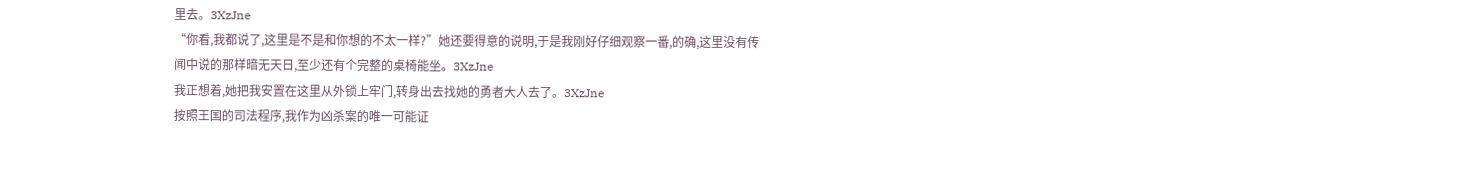里去。3XzJne
“你看,我都说了,这里是不是和你想的不太一样?”她还要得意的说明,于是我刚好仔细观察一番,的确,这里没有传闻中说的那样暗无天日,至少还有个完整的桌椅能坐。3XzJne
我正想着,她把我安置在这里从外锁上牢门,转身出去找她的勇者大人去了。3XzJne
按照王国的司法程序,我作为凶杀案的唯一可能证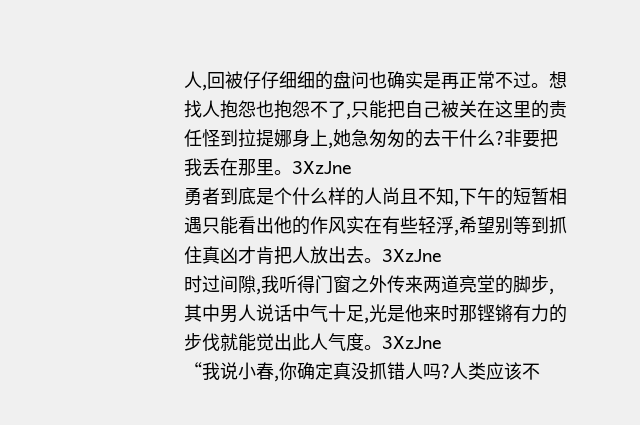人,回被仔仔细细的盘问也确实是再正常不过。想找人抱怨也抱怨不了,只能把自己被关在这里的责任怪到拉提娜身上,她急匆匆的去干什么?非要把我丢在那里。3XzJne
勇者到底是个什么样的人尚且不知,下午的短暂相遇只能看出他的作风实在有些轻浮,希望别等到抓住真凶才肯把人放出去。3XzJne
时过间隙,我听得门窗之外传来两道亮堂的脚步,其中男人说话中气十足,光是他来时那铿锵有力的步伐就能觉出此人气度。3XzJne
“我说小春,你确定真没抓错人吗?人类应该不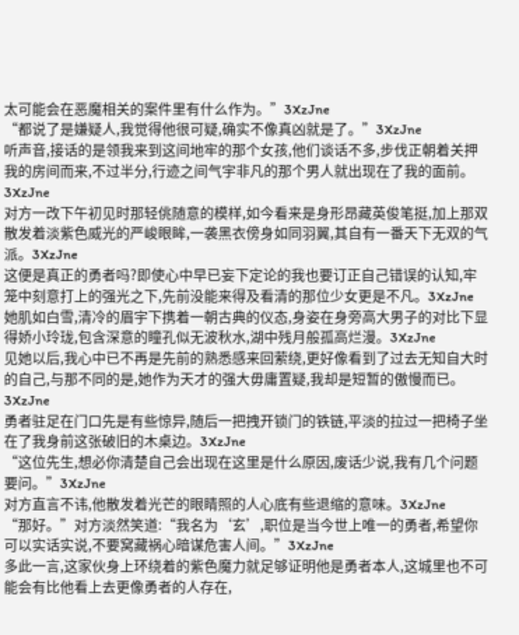太可能会在恶魔相关的案件里有什么作为。”3XzJne
“都说了是嫌疑人,我觉得他很可疑,确实不像真凶就是了。”3XzJne
听声音,接话的是领我来到这间地牢的那个女孩,他们谈话不多,步伐正朝着关押我的房间而来,不过半分,行迹之间气宇非凡的那个男人就出现在了我的面前。3XzJne
对方一改下午初见时那轻佻随意的模样,如今看来是身形昂藏英俊笔挺,加上那双散发着淡紫色威光的严峻眼眸,一袭黑衣傍身如同羽翼,其自有一番天下无双的气派。3XzJne
这便是真正的勇者吗?即使心中早已妄下定论的我也要订正自己错误的认知,牢笼中刻意打上的强光之下,先前没能来得及看清的那位少女更是不凡。3XzJne
她肌如白雪,清冷的眉宇下携着一朝古典的仪态,身姿在身旁高大男子的对比下显得娇小玲珑,包含深意的瞳孔似无波秋水,湖中残月般孤高烂漫。3XzJne
见她以后,我心中已不再是先前的熟悉感来回萦绕,更好像看到了过去无知自大时的自己,与那不同的是,她作为天才的强大毋庸置疑,我却是短暂的傲慢而已。3XzJne
勇者驻足在门口先是有些惊异,随后一把拽开锁门的铁链,平淡的拉过一把椅子坐在了我身前这张破旧的木桌边。3XzJne
“这位先生,想必你清楚自己会出现在这里是什么原因,废话少说,我有几个问题要问。”3XzJne
对方直言不讳,他散发着光芒的眼睛照的人心底有些退缩的意味。3XzJne
“那好。”对方淡然笑道:“我名为‘玄’,职位是当今世上唯一的勇者,希望你可以实话实说,不要窝藏祸心暗谋危害人间。”3XzJne
多此一言,这家伙身上环绕着的紫色魔力就足够证明他是勇者本人,这城里也不可能会有比他看上去更像勇者的人存在,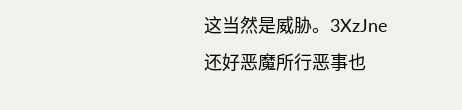这当然是威胁。3XzJne
还好恶魔所行恶事也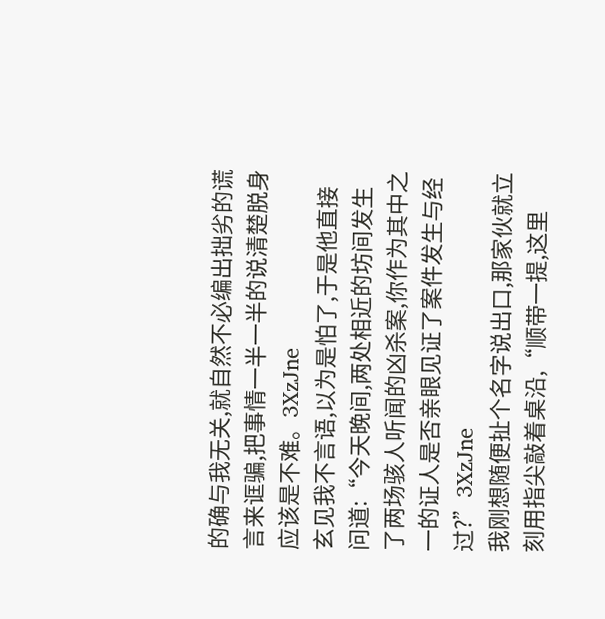的确与我无关,就自然不必编出拙劣的谎言来诓骗,把事情一半一半的说清楚脱身应该是不难。3XzJne
玄见我不言语,以为是怕了,于是他直接问道:“今天晚间,两处相近的坊间发生了两场骇人听闻的凶杀案,你作为其中之一的证人是否亲眼见证了案件发生与经过?”3XzJne
我刚想随便扯个名字说出口,那家伙就立刻用指尖敲着桌沿,“顺带一提,这里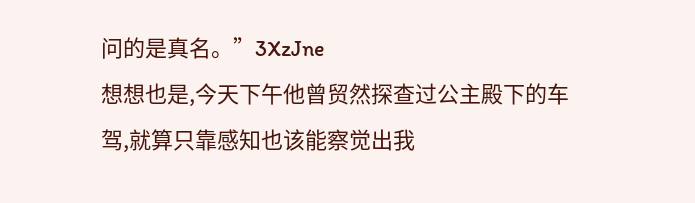问的是真名。”3XzJne
想想也是,今天下午他曾贸然探查过公主殿下的车驾,就算只靠感知也该能察觉出我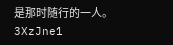是那时随行的一人。3XzJne1